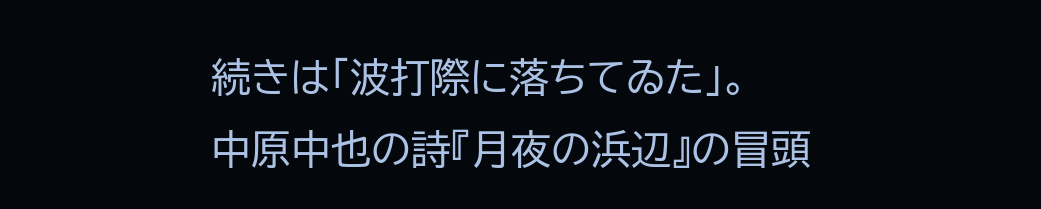続きは「波打際に落ちてゐた」。
中原中也の詩『月夜の浜辺』の冒頭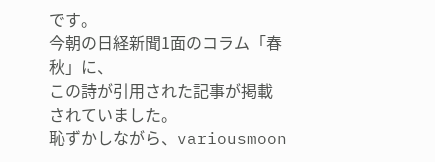です。
今朝の日経新聞1面のコラム「春秋」に、
この詩が引用された記事が掲載されていました。
恥ずかしながら、variousmoon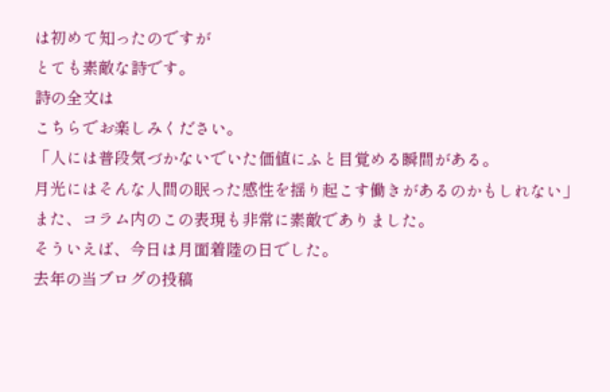は初めて知ったのですが
とても素敵な詩です。
詩の全文は
こちらでお楽しみください。
「人には普段気づかないでいた価値にふと目覚める瞬間がある。
月光にはそんな人間の眠った感性を揺り起こす働きがあるのかもしれない」
また、コラム内のこの表現も非常に素敵でありました。
そういえば、今日は月面着陸の日でした。
去年の当ブログの投稿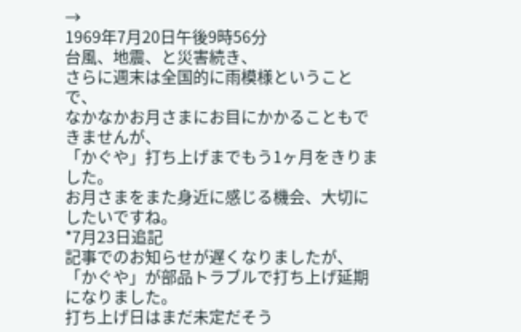→
1969年7月20日午後9時56分
台風、地震、と災害続き、
さらに週末は全国的に雨模様ということで、
なかなかお月さまにお目にかかることもできませんが、
「かぐや」打ち上げまでもう1ヶ月をきりました。
お月さまをまた身近に感じる機会、大切にしたいですね。
*7月23日追記
記事でのお知らせが遅くなりましたが、
「かぐや」が部品トラブルで打ち上げ延期になりました。
打ち上げ日はまだ未定だそう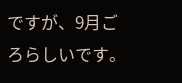ですが、9月ごろらしいです。